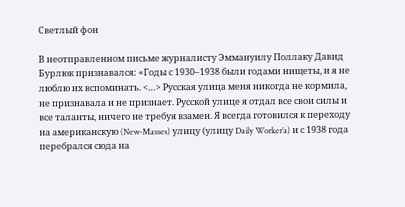Светлый фон

В неотправленном письме журналисту Эммануилу Поллаку Давид Бурлюк признавался: «Годы с 1930–1938 были годами нищеты, и я не люблю их вспоминать. <…> Русская улица меня никогда не кормила, не признавала и не признает. Русской улице я отдал все свои силы и все таланты, ничего не требуя взамен. Я всегда готовился к переходу на американскую (New-Masses) улицу (улицу Daily Worker’a) и с 1938 года перебрался сюда на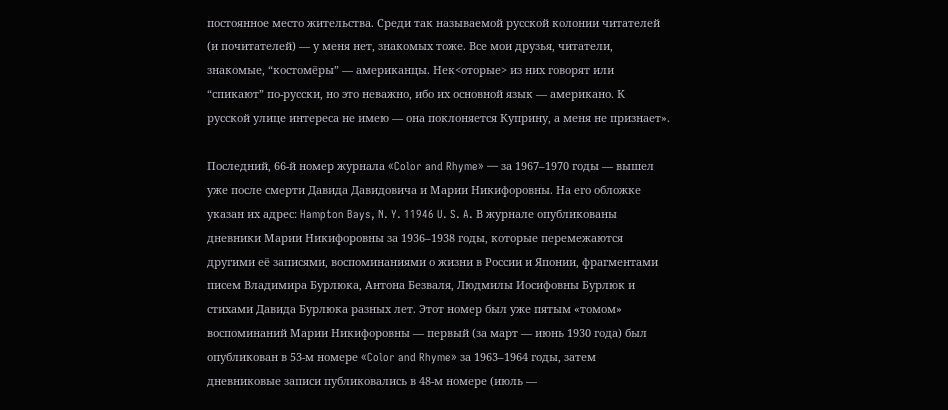постоянное место жительства. Среди так называемой русской колонии читателей (и почитателей) — у меня нет, знакомых тоже. Все мои друзья, читатели, знакомые, “костомёры” — американцы. Нек<оторые> из них говорят или “спикают” по-русски, но это неважно, ибо их основной язык — американо. К русской улице интереса не имею — она поклоняется Куприну, а меня не признает».

Последний, 66-й номер журнала «Color and Rhyme» — за 1967–1970 годы — вышел уже после смерти Давида Давидовича и Марии Никифоровны. На его обложке указан их адрес: Hampton Bays, N. Y. 11946 U. S. A. В журнале опубликованы дневники Марии Никифоровны за 1936–1938 годы, которые перемежаются другими её записями, воспоминаниями о жизни в России и Японии, фрагментами писем Владимира Бурлюка, Антона Безваля, Людмилы Иосифовны Бурлюк и стихами Давида Бурлюка разных лет. Этот номер был уже пятым «томом» воспоминаний Марии Никифоровны — первый (за март — июнь 1930 года) был опубликован в 53-м номере «Color and Rhyme» за 1963–1964 годы, затем дневниковые записи публиковались в 48-м номере (июль —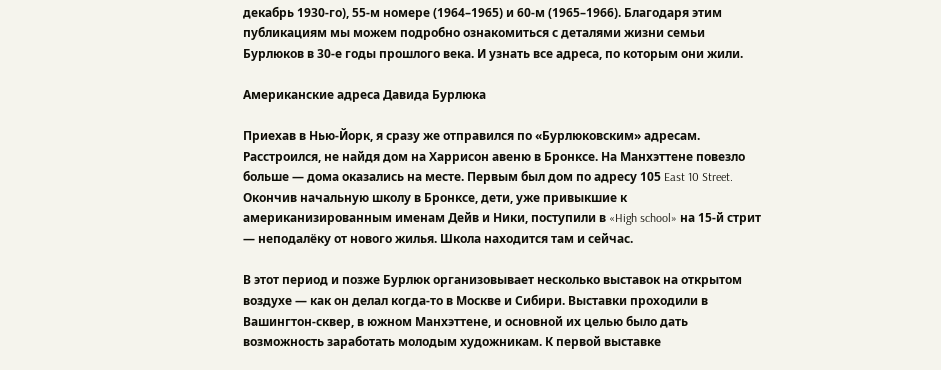декабрь 1930-го), 55-м номере (1964–1965) и 60-м (1965–1966). Благодаря этим публикациям мы можем подробно ознакомиться с деталями жизни семьи Бурлюков в 30-е годы прошлого века. И узнать все адреса, по которым они жили.

Американские адреса Давида Бурлюка

Приехав в Нью-Йорк, я сразу же отправился по «Бурлюковским» адресам. Расстроился, не найдя дом на Харрисон авеню в Бронксе. На Манхэттене повезло больше — дома оказались на месте. Первым был дом по адресу 105 East 10 Street. Окончив начальную школу в Бронксе, дети, уже привыкшие к американизированным именам Дейв и Ники, поступили в «High school» на 15-й стрит — неподалёку от нового жилья. Школа находится там и сейчас.

В этот период и позже Бурлюк организовывает несколько выставок на открытом воздухе — как он делал когда-то в Москве и Сибири. Выставки проходили в Вашингтон-сквер, в южном Манхэттене, и основной их целью было дать возможность заработать молодым художникам. К первой выставке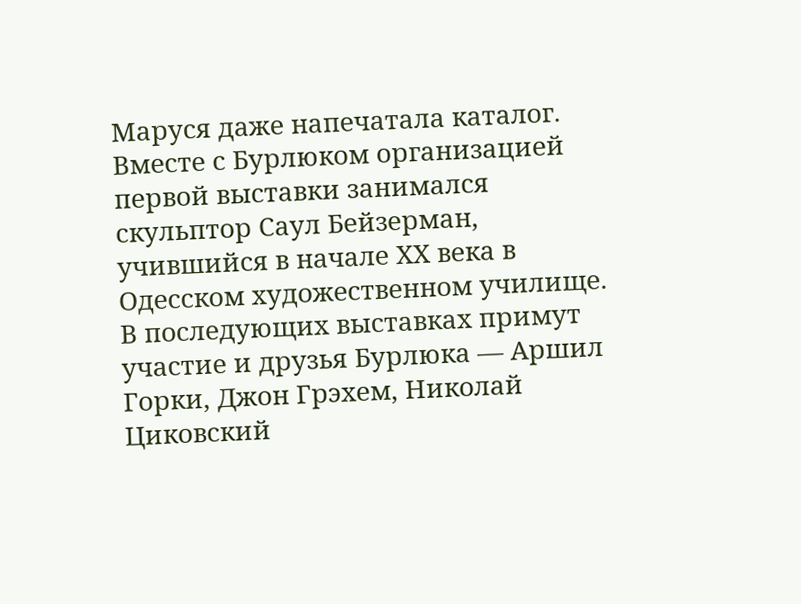Маруся даже напечатала каталог. Вместе с Бурлюком организацией первой выставки занимался скульптор Саул Бейзерман, учившийся в начале ХХ века в Одесском художественном училище. В последующих выставках примут участие и друзья Бурлюка — Аршил Горки, Джон Грэхем, Николай Циковский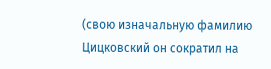(свою изначальную фамилию Цицковский он сократил на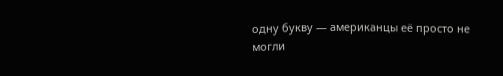одну букву — американцы её просто не могли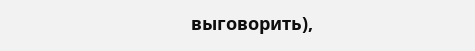выговорить),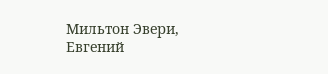Мильтон Эвери, Евгений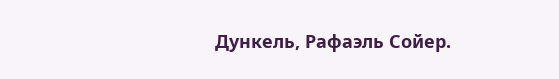Дункель, Рафаэль Сойер.